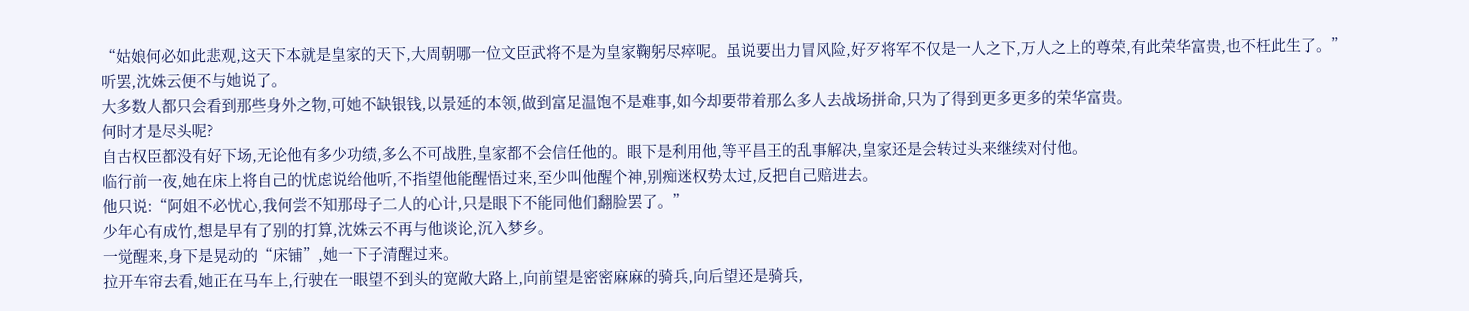“姑娘何必如此悲观,这天下本就是皇家的天下,大周朝哪一位文臣武将不是为皇家鞠躬尽瘁呢。虽说要出力冒风险,好歹将军不仅是一人之下,万人之上的尊荣,有此荣华富贵,也不枉此生了。”
听罢,沈姝云便不与她说了。
大多数人都只会看到那些身外之物,可她不缺银钱,以景延的本领,做到富足温饱不是难事,如今却要带着那么多人去战场拼命,只为了得到更多更多的荣华富贵。
何时才是尽头呢?
自古权臣都没有好下场,无论他有多少功绩,多么不可战胜,皇家都不会信任他的。眼下是利用他,等平昌王的乱事解决,皇家还是会转过头来继续对付他。
临行前一夜,她在床上将自己的忧虑说给他听,不指望他能醒悟过来,至少叫他醒个神,别痴迷权势太过,反把自己赔进去。
他只说:“阿姐不必忧心,我何尝不知那母子二人的心计,只是眼下不能同他们翻脸罢了。”
少年心有成竹,想是早有了别的打算,沈姝云不再与他谈论,沉入梦乡。
一觉醒来,身下是晃动的“床铺”,她一下子清醒过来。
拉开车帘去看,她正在马车上,行驶在一眼望不到头的宽敞大路上,向前望是密密麻麻的骑兵,向后望还是骑兵,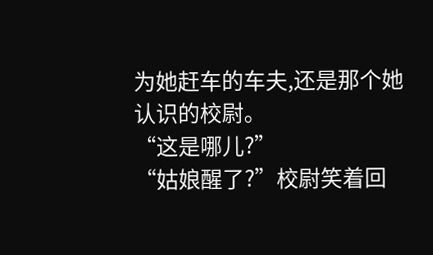为她赶车的车夫,还是那个她认识的校尉。
“这是哪儿?”
“姑娘醒了?”校尉笑着回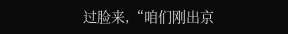过脸来,“咱们刚出京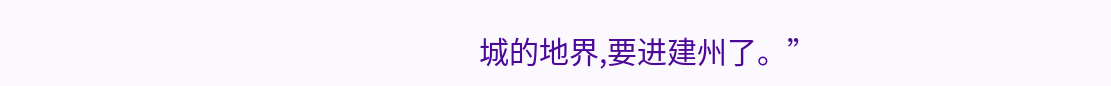城的地界,要进建州了。”